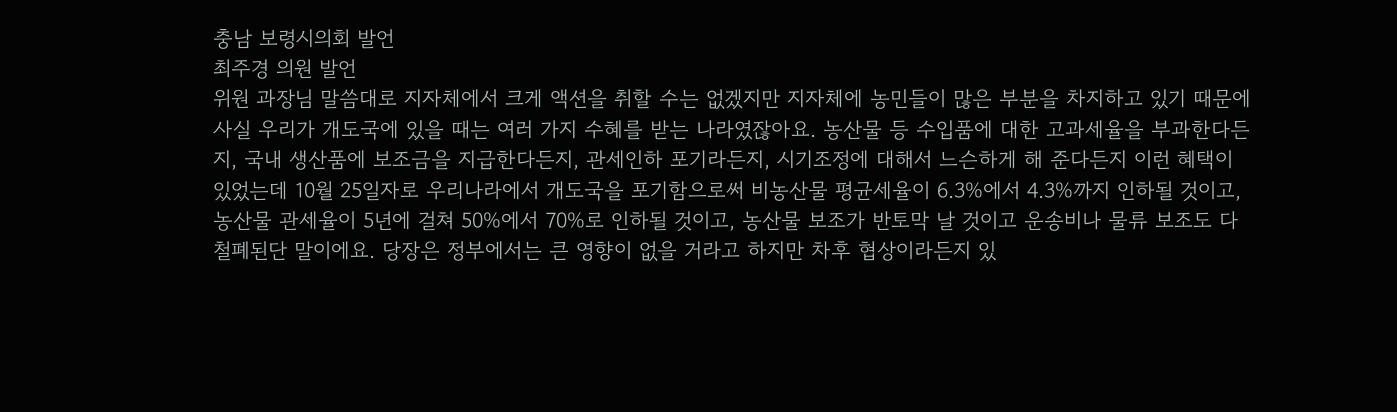충남 보령시의회 발언
최주경 의원 발언
위원 과장님 말씀대로 지자체에서 크게 액션을 취할 수는 없겠지만 지자체에 농민들이 많은 부분을 차지하고 있기 때문에 사실 우리가 개도국에 있을 때는 여러 가지 수혜를 받는 나라였잖아요. 농산물 등 수입품에 대한 고과세율을 부과한다든지, 국내 생산품에 보조금을 지급한다든지, 관세인하 포기라든지, 시기조정에 대해서 느슨하게 해 준다든지 이런 혜택이 있었는데 10월 25일자로 우리나라에서 개도국을 포기함으로써 비농산물 평균세율이 6.3%에서 4.3%까지 인하될 것이고, 농산물 관세율이 5년에 걸쳐 50%에서 70%로 인하될 것이고, 농산물 보조가 반토막 날 것이고 운송비나 물류 보조도 다 철폐된단 말이에요. 당장은 정부에서는 큰 영향이 없을 거라고 하지만 차후 협상이라든지 있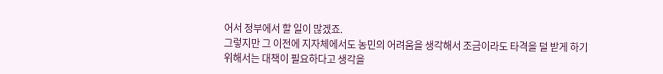어서 정부에서 할 일이 많겠죠.
그렇지만 그 이전에 지자체에서도 농민의 어려움을 생각해서 조금이라도 타격을 덜 받게 하기 위해서는 대책이 필요하다고 생각을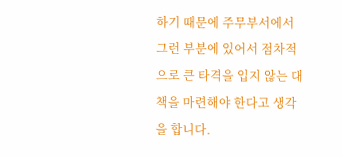하기 때문에 주무부서에서 그런 부분에 있어서 점차적으로 큰 타격을 입지 않는 대책을 마련해야 한다고 생각을 합니다.